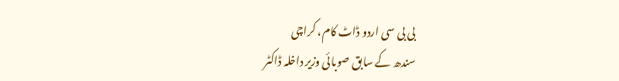بی بی سی اردو ڈاٹ کام، کراچی
سندھ کے سابق صوبائی وزیر داخلہ ڈاکٹر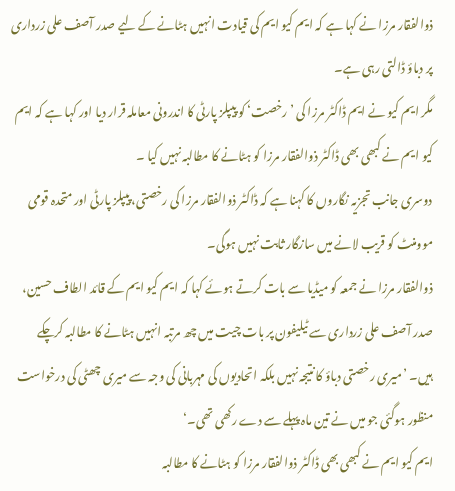ذوالفقار مرزا نے کہا ہے کہ ایم کیو ایم کی قیادت انہیں ہٹانے کے لیے صدر آصف علی زرداری پر دباؤ ڈالتی رہی ہے۔
مگر ایم کیو نے ایم ڈاکٹر مرزا کی ’رخصت‘ کو پیپلز پارٹی کا اندرونی معاملہ قرار دیا اور کہا ہے کہ ایم کیو ایم نے کبھی بھی ڈاکٹر ذوالفقار مرزا کو ہٹانے کا مطالبہ نہیں کیا ۔
دوسری جانب تجزیہ نگاروں کا کہنا ہے کہ ڈاکٹر ذوالفقار مرزا کی رخصتی، پیپلز پارٹی اور متحدہ قومی موومنٹ کو قریب لانے میں سازگار ثابت نہیں ہوگی۔
ذوالفقار مرزا نے جمعہ کو میڈیا سے بات کرتے ہوئے کہا کہ ایم کیو ایم کے قائد الطاف حسین، صدر آصف علی زرداری سے ٹیلیفون پر بات چیت میں چھ مرتبہ انہیں ہٹانے کا مطالبہ کرچکے ہیں۔ ’میری رخصتی دباؤ کا نتیجہ نہیں بلکہ اتحادیوں کی مہربانی کی وجہ سے میری چھٹی کی درخواست منظور ہوگئی جو میں نے تین ماہ پہلے سے دے رکھی تھی۔‘
ایم کیو ایم نے کبھی بھی ڈاکٹر ذوالفقار مرزا کو ہٹانے کا مطالبہ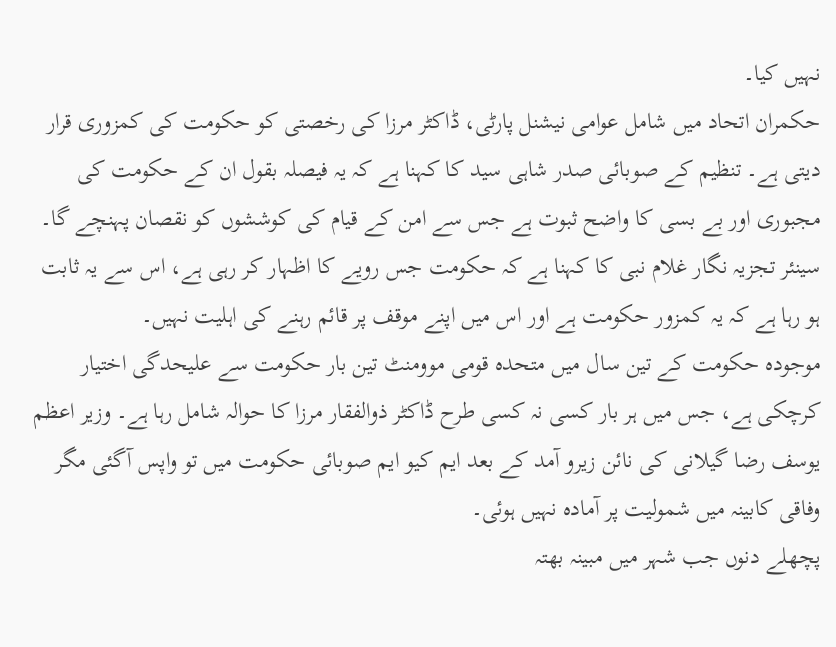نہیں کیا۔
حکمران اتحاد میں شامل عوامی نیشنل پارٹی، ڈاکٹر مرزا کی رخصتی کو حکومت کی کمزوری قرار دیتی ہے۔ تنظیم کے صوبائی صدر شاہی سید کا کہنا ہے کہ یہ فیصلہ بقول ان کے حکومت کی مجبوری اور بے بسی کا واضح ثبوت ہے جس سے امن کے قیام کی کوششوں کو نقصان پہنچے گا۔
سینئر تجزیہ نگار غلام نبی کا کہنا ہے کہ حکومت جس رویے کا اظہار کر رہی ہے، اس سے یہ ثابت ہو رہا ہے کہ یہ کمزور حکومت ہے اور اس میں اپنے موقف پر قائم رہنے کی اہلیت نہیں۔
موجودہ حکومت کے تین سال میں متحدہ قومی موومنٹ تین بار حکومت سے علیحدگی اختیار کرچکی ہے، جس میں ہر بار کسی نہ کسی طرح ڈاکٹر ذوالفقار مرزا کا حوالہ شامل رہا ہے۔ وزیر اعظم یوسف رضا گیلانی کی نائن زیرو آمد کے بعد ایم کیو ایم صوبائی حکومت میں تو واپس آگئی مگر وفاقی کابینہ میں شمولیت پر آمادہ نہیں ہوئی۔
پچھلے دنوں جب شہر میں مبینہ بھتہ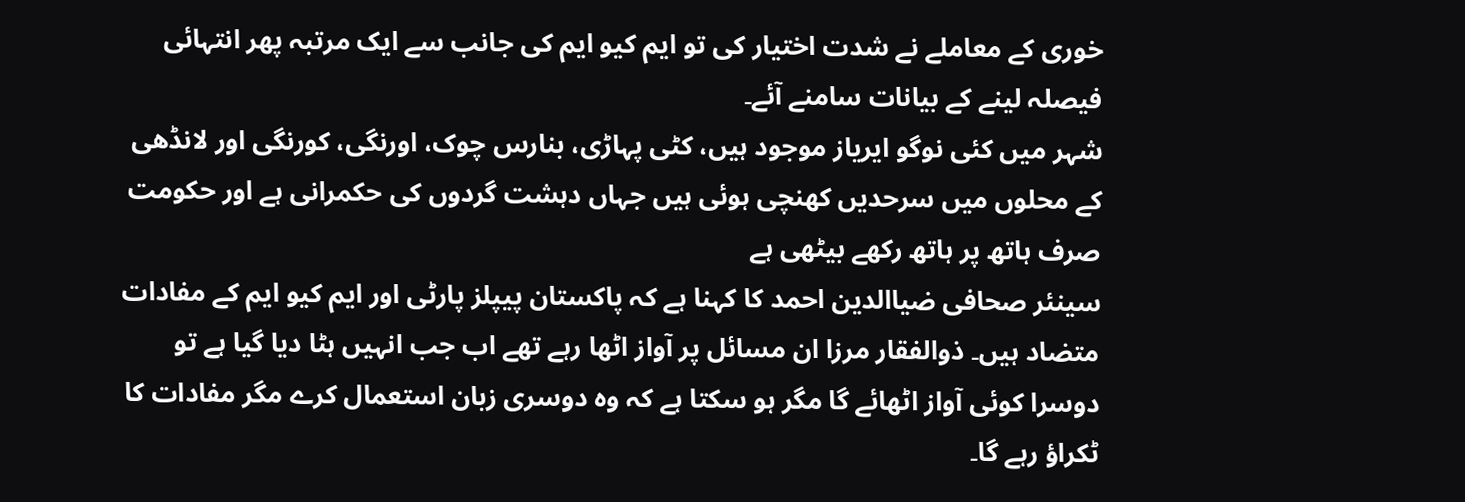خوری کے معاملے نے شدت اختیار کی تو ایم کیو ایم کی جانب سے ایک مرتبہ پھر انتہائی فیصلہ لینے کے بیانات سامنے آئے۔
شہر میں کئی نوگو ایریاز موجود ہیں، کٹی پہاڑی، بنارس چوک، اورنگی، کورنگی اور لانڈھی کے محلوں میں سرحدیں کھنچی ہوئی ہیں جہاں دہشت گردوں کی حکمرانی ہے اور حکومت صرف ہاتھ پر ہاتھ رکھے بیٹھی ہے
سینئر صحافی ضیاالدین احمد کا کہنا ہے کہ پاکستان پیپلز پارٹی اور ایم کیو ایم کے مفادات متضاد ہیں۔ ذوالفقار مرزا ان مسائل پر آواز اٹھا رہے تھے اب جب انہیں ہٹا دیا گیا ہے تو دوسرا کوئی آواز اٹھائے گا مگر ہو سکتا ہے کہ وہ دوسری زبان استعمال کرے مگر مفادات کا ٹکراؤ رہے گا۔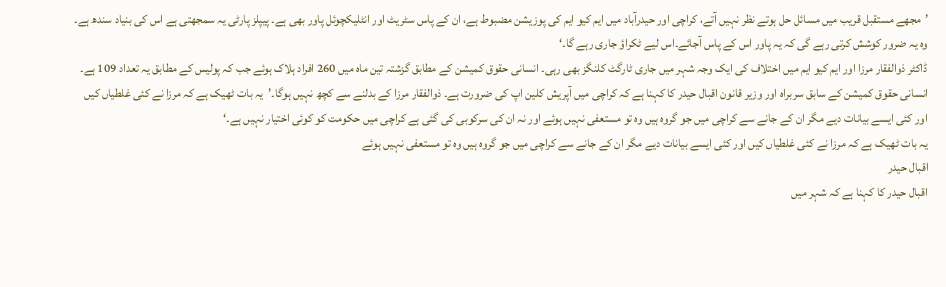’مجھے مستقبل قریب میں مسائل حل ہوتے نظر نہیں آتے، کراچی اور حیدرآباد میں ایم کیو ایم کی پوزیشن مضبوط ہے، ان کے پاس سٹریٹ اور انٹلیکچوئل پاور بھی ہے۔ پیپلز پارٹی یہ سمجھتی ہے اس کی بنیاد سندھ ہے۔ وہ یہ ضرور کوشش کرتی رہے گی کہ یہ پاور اس کے پاس آجائے۔اس لیے ٹکراؤ جاری رہے گا۔‘
ڈاکٹر ذوالفقار مرزا اور ایم کیو ایم میں اختلاف کی ایک وجہ شہر میں جاری ٹارگٹ کلنگز بھی رہی۔ انسانی حقوق کمیشن کے مطابق گزشتہ تین ماہ میں 260 افراد ہلاک ہوئے جب کہ پولیس کے مطابق یہ تعداد 109 ہے۔
انسانی حقوق کمیشن کے سابق سربراہ اور وزیر قانون اقبال حیدر کا کہنا ہے کہ کراچی میں آپریش کلین اپ کی ضرورت ہے۔ ذوالفقار مرزا کے بدلنے سے کچھ نہیں ہوگا۔’یہ بات ٹھیک ہے کہ مرزا نے کئی غلطیاں کیں اور کئی ایسے بیانات دیے مگر ان کے جانے سے کراچی میں جو گروہ ہیں وہ تو مستعفی نہیں ہوئے اور نہ ان کی سرکوبی کی گئی ہے کراچی میں حکومت کو کوئی اختیار نہیں ہے۔‘
یہ بات ٹھیک ہے کہ مرزا نے کئی غلطیاں کیں اور کئی ایسے بیانات دیے مگر ان کے جانے سے کراچی میں جو گروہ ہیں وہ تو مستعفی نہیں ہوئے
اقبال حیدر
اقبال حیدر کا کہنا ہے کہ شہر میں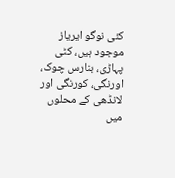کئی نوگو ایریاز موجود ہیں، کٹی پہاڑی، بنارس چوک، اورنگی، کورنگی اور لانڈھی کے محلوں میں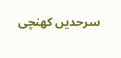سرحدیں کھنچی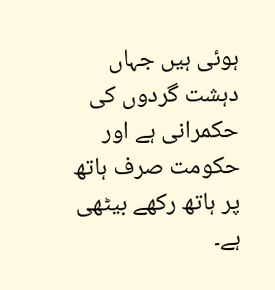ہوئی ہیں جہاں دہشت گردوں کی حکمرانی ہے اور حکومت صرف ہاتھ پر ہاتھ رکھے بیٹھی ہے۔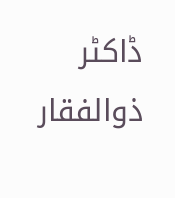ڈاکٹر ذوالفقار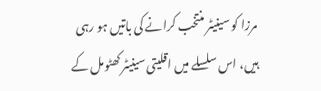مرزا کو سینیٹر منتخب کرانے کی باتیں ہو رہی ہیں، اس سلسلے میں اقلیتی سینیٹر کھٹومل کے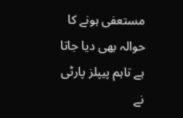مستعفی ہونے کا حوالہ بھی دیا جاتا ہے تاہم پیپلز پارٹی نے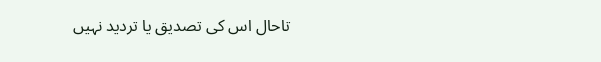تاحال اس کی تصدیق یا تردید نہیں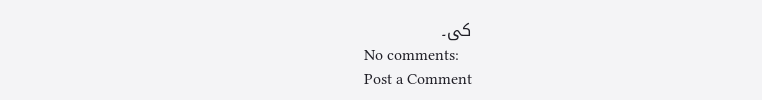کی۔
No comments:
Post a Comment